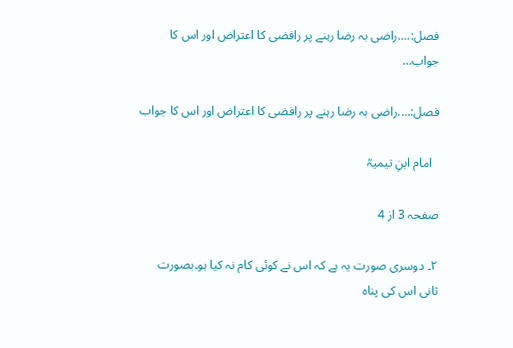فصل:....راضی بہ رضا رہنے پر رافضی کا اعتراض اور اس کا جواب…

فصل:....راضی بہ رضا رہنے پر رافضی کا اعتراض اور اس کا جواب

  امام ابنِ تیمیہؒ

صفحہ 3 از 4

۲۔ دوسری صورت یہ ہے کہ اس نے کوئی کام نہ کیا ہو۔بصورت ثانی اس کی پناہ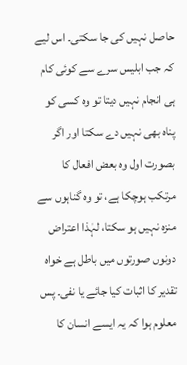حاصل نہیں کی جا سکتی۔ اس لیے کہ جب ابلیس سرے سے کوئی کام ہی انجام نہیں دیتا تو وہ کسی کو پناہ بھی نہیں دے سکتا اور اگر بصورت اول وہ بعض افعال کا مرتکب ہوچکا ہے، تو وہ گناہوں سے منزہ نہیں ہو سکتا، لہٰذا اعتراض دونوں صورتوں میں باطل ہے خواہ تقدیر کا اثبات کیا جائے یا نفی۔ پس معلوم ہوا کہ یہ ایسے انسان کا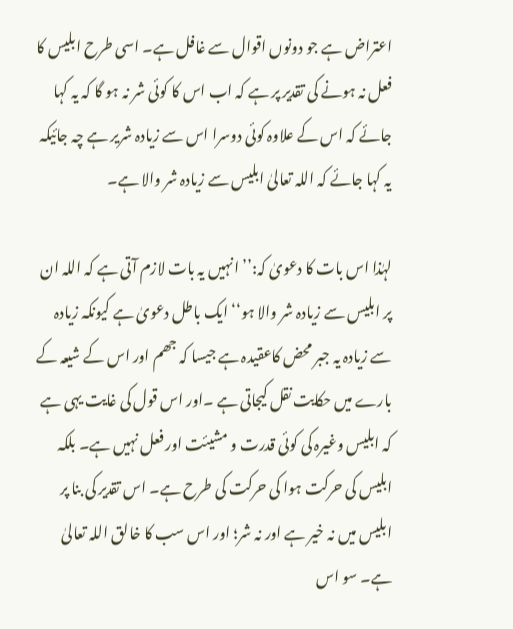اعتراض ہے جو دونوں اقوال سے غافل ہے۔ اسی طرح ابلیس کا فعل نہ ہونے کی تقدیر پر ہے کہ اب اس کا کوئی شر نہ ہو گا کہ یہ کہا جائے کہ اس کے علاوہ کوئی دوسرا اس سے زیادہ شریر ہے چہ جائیکہ یہ کہا جائے کہ اللہ تعالیٰ ابلیس سے زیادہ شر والا ہے۔

لہٰذا اس بات کا دعویٰ کہ:’’ انہیں یہ بات لازم آتی ہے کہ اللہ ان پر ابلیس سے زیادہ شر والا ہو‘‘ ایک باطل دعویٰ ہے کیونکہ زیادہ سے زیادہ یہ جبر محض کاعقیدہ ہے جیسا کہ جھم اور اس کے شیعہ کے بارے میں حکایت نقل کیجاتی ہے ۔اور اس قول کی غایت یہی ہے کہ ابلیس وغیرہ کی کوئی قدرت و مشیئت اور فعل نہیں ہے۔ بلکہ ابلیس کی حرکت ہوا کی حرکت کی طرح ہے۔ اس تقدیر کی بنا پر ابلیس میں نہ خیر ہے اور نہ شر؛ اور اس سب کا خالق اللہ تعالیٰ ہے۔ سو اس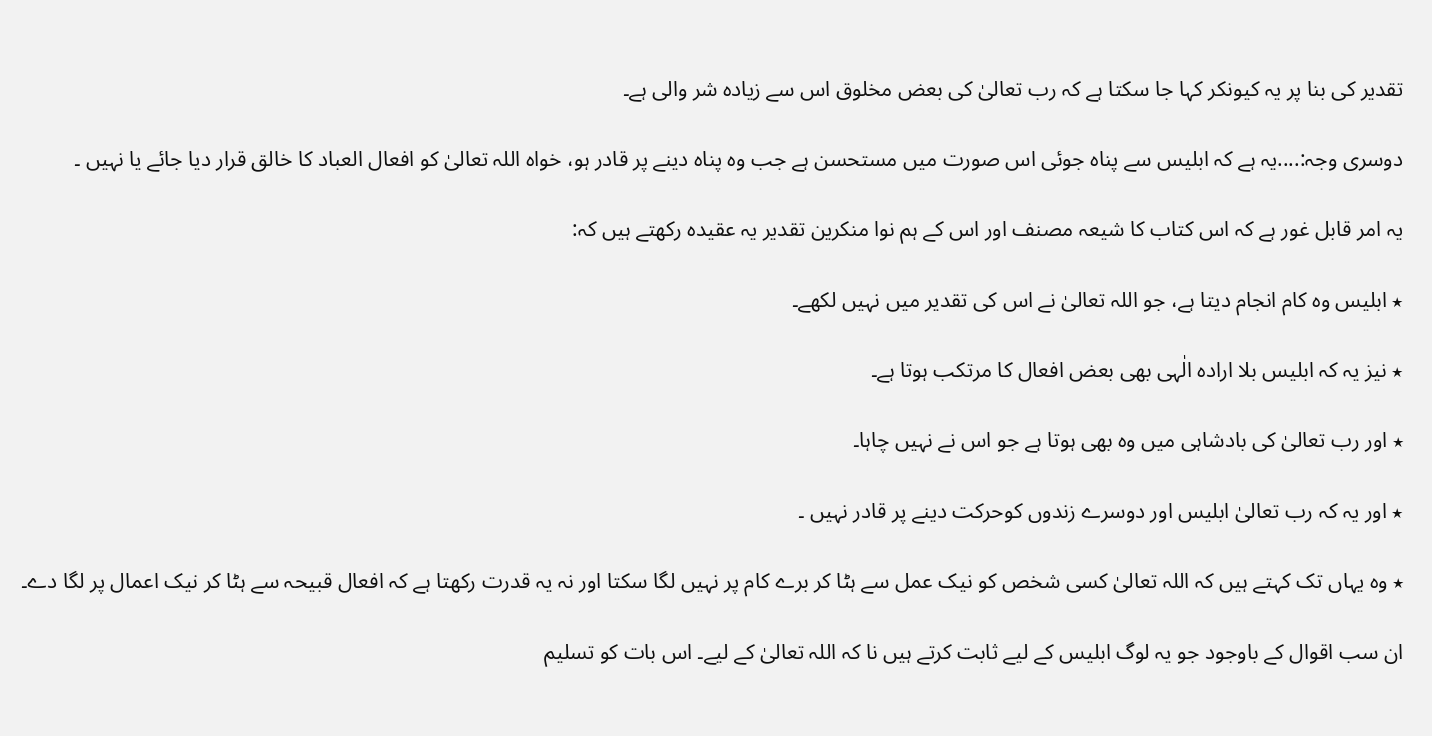تقدیر کی بنا پر یہ کیونکر کہا جا سکتا ہے کہ رب تعالیٰ کی بعض مخلوق اس سے زیادہ شر والی ہے۔

دوسری وجہ:....یہ ہے کہ ابلیس سے پناہ جوئی اس صورت میں مستحسن ہے جب وہ پناہ دینے پر قادر ہو، خواہ اللہ تعالیٰ کو افعال العباد کا خالق قرار دیا جائے یا نہیں ۔

یہ امر قابل غور ہے کہ اس کتاب کا شیعہ مصنف اور اس کے ہم نوا منکرین تقدیر یہ عقیدہ رکھتے ہیں کہ:

٭ ابلیس وہ کام انجام دیتا ہے، جو اللہ تعالیٰ نے اس کی تقدیر میں نہیں لکھے۔

٭ نیز یہ کہ ابلیس بلا ارادہ الٰہی بھی بعض افعال کا مرتکب ہوتا ہے۔

٭ اور رب تعالیٰ کی بادشاہی میں وہ بھی ہوتا ہے جو اس نے نہیں چاہا۔

٭ اور یہ کہ رب تعالیٰ ابلیس اور دوسرے زندوں کوحرکت دینے پر قادر نہیں ۔

٭ وہ یہاں تک کہتے ہیں کہ اللہ تعالیٰ کسی شخص کو نیک عمل سے ہٹا کر برے کام پر نہیں لگا سکتا اور نہ یہ قدرت رکھتا ہے کہ افعال قبیحہ سے ہٹا کر نیک اعمال پر لگا دے۔

ان سب اقوال کے باوجود جو یہ لوگ ابلیس کے لیے ثابت کرتے ہیں نا کہ اللہ تعالیٰ کے لیے۔ اس بات کو تسلیم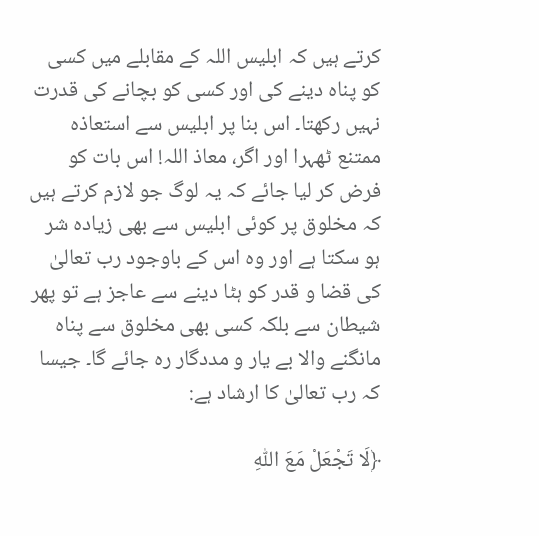کرتے ہیں کہ ابلیس اللہ کے مقابلے میں کسی کو پناہ دینے کی اور کسی کو بچانے کی قدرت نہیں رکھتا۔ اس بنا پر ابلیس سے استعاذہ ممتنع ٹھہرا اور اگر، معاذ اللہ! اس بات کو فرض کر لیا جائے کہ یہ لوگ جو لازم کرتے ہیں کہ مخلوق پر کوئی ابلیس سے بھی زیادہ شر ہو سکتا ہے اور وہ اس کے باوجود رب تعالیٰ کی قضا و قدر کو ہٹا دینے سے عاجز ہے تو پھر شیطان سے بلکہ کسی بھی مخلوق سے پناہ مانگنے والا بے یار و مددگار رہ جائے گا۔ جیسا کہ رب تعالیٰ کا ارشاد ہے:

﴿لَا تَجْعَلْ مَعَ اللّٰہِ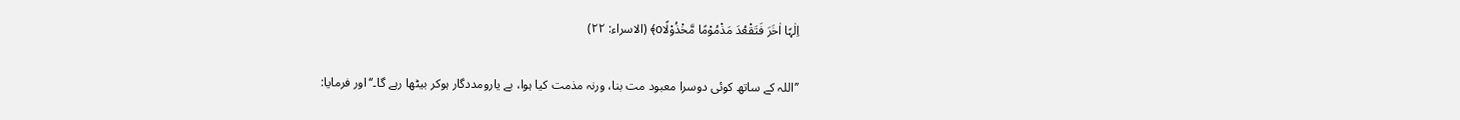اِلٰہًا اٰخَرَ فَتَقْعُدَ مَذْمُوْمًا مَّخْذُوْلًاo﴾ (الاسراء: ۲۲)

’’اللہ کے ساتھ کوئی دوسرا معبود مت بنا، ورنہ مذمت کیا ہوا، بے یارومددگار ہوکر بیٹھا رہے گا۔‘‘اور فرمایا: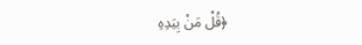﴿قُلْ مَنْ بِیَدِہِ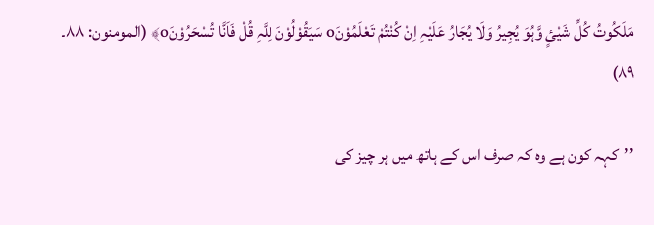مَلَکُوتُ کُلِّ شَیْئٍ وَّہُوَ یُجِیرُ وَلَا یُجَارُ عَلَیْہِ اِنْ کُنْتُمْ تَعْلَمُوْنَo سَیَقُوْلُوْنَ لِلَّہِ قُلْ فَاَنَّا تُسْحَرُوْنَo﴾ (المومنون: ۸۸۔ ۸۹)

’’کہہ کون ہے وہ کہ صرف اس کے ہاتھ میں ہر چیز کی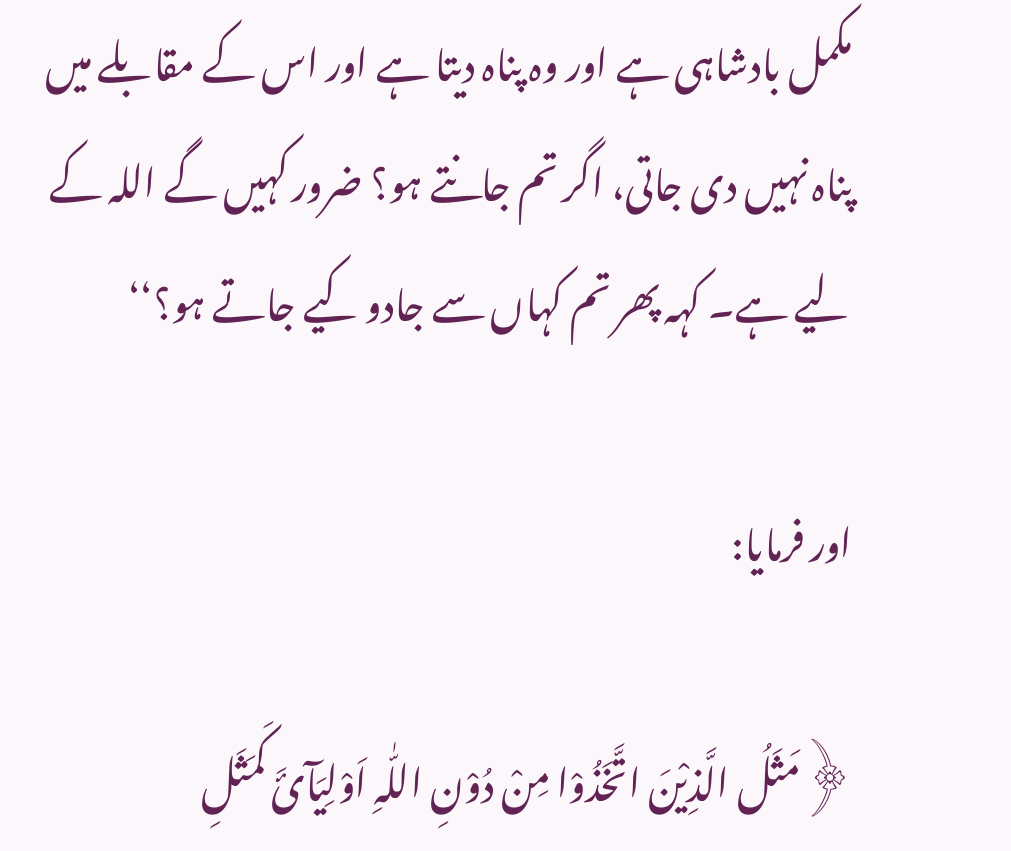مکمل بادشاہی ہے اور وہ پناہ دیتا ہے اور اس کے مقابلے میں پناہ نہیں دی جاتی، اگر تم جانتے ہو؟ ضرور کہیں گے اللہ کے لیے ہے۔ کہہ پھر تم کہاں سے جادو کیے جاتے ہو؟‘‘

اور فرمایا:

﴿مَثَلُ الَّذِیْنَ اتَّخَذُوْا مِنْ دُوْنِ اللّٰہِ اَوْلِیَآئَ کَمَثَلِ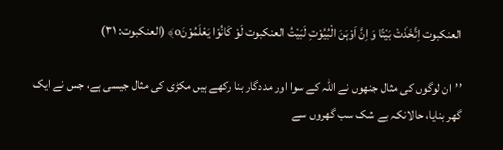العنکبوت اِتَّخَذَتْ بَیْتًا وَ اِنَّ اَوْہَنَ الْبُیُوْتِ لَبَیْتُ العنکبوت لَوْ کَانُوْا یَعْلَمُوْنَo﴾ (العنکبوت: ۳۱)

’’ان لوگوں کی مثال جنھوں نے اللہ کے سوا اور مددگار بنا رکھے ہیں مکڑی کی مثال جیسی ہے، جس نے ایک گھر بنایا، حالانکہ بے شک سب گھروں سے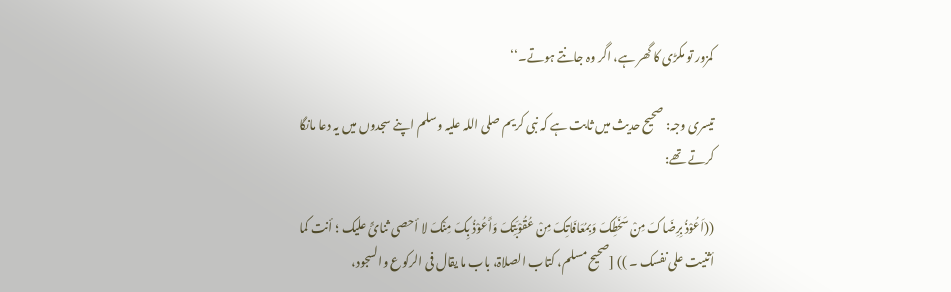کمزور تو مکڑی کا گھر ہے، اگر وہ جانتے ہوتے۔‘‘

تیسری وجہ: صحیح حدیث میں ثابت ہے کہ نبی کریم صلی اللہ علیہ وسلم اپنے سجدوں میں یہ دعا مانگا کرتے تھے:

((اَعُوْذُ بِرِضَاکَ مِنْ سَخَطِکَ وَبِمُعَافَاتِکَ مِنْ عُقُوْبَتِکَ وَأَعُوْذُ بِکَ مِنْکَ لا أحصی ثنائً علیک ؛ أنت کما أثنیت علی نفسک ۔ )) [صحیح مسلم، کتاب الصلاۃ، باب ما یقال فی الرکوع والسجود،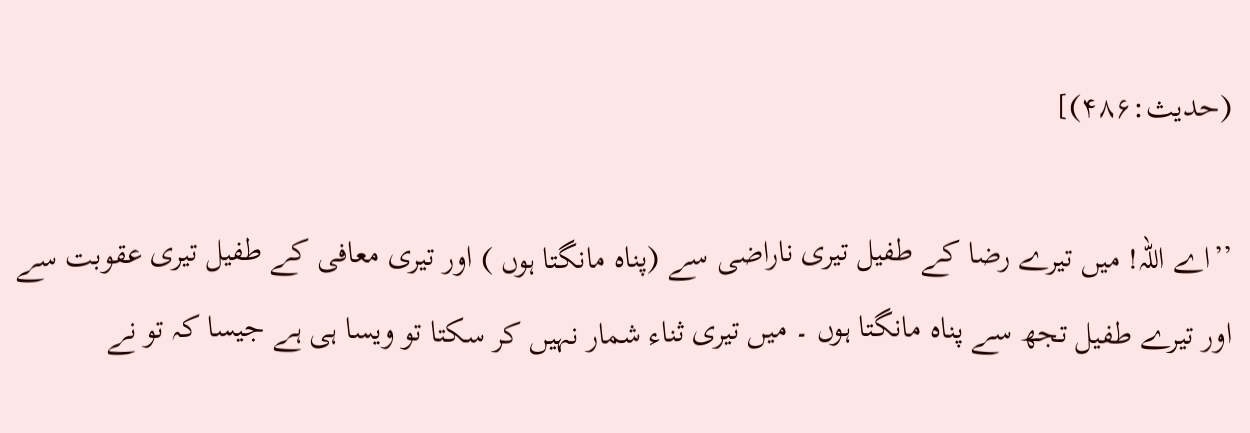(حدیث:۴۸۶)]

’’اے اللہ! میں تیرے رضا کے طفیل تیری ناراضی سے (پناہ مانگتا ہوں ) اور تیری معافی کے طفیل تیری عقوبت سے اور تیرے طفیل تجھ سے پناہ مانگتا ہوں ۔ میں تیری ثناء شمار نہیں کر سکتا تو ویسا ہی ہے جیسا کہ تو نے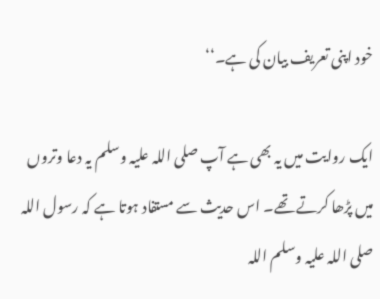خود اپنی تعریف بیان کی ہے۔‘‘

ایک روایت میں یہ بھی ہے آپ صلی اللہ علیہ وسلم یہ دعا وتروں میں پڑھا کرتے تھے۔ اس حدیث سے مستفاد ہوتا ہے کہ رسول اللہ صلی اللہ علیہ وسلم اللہ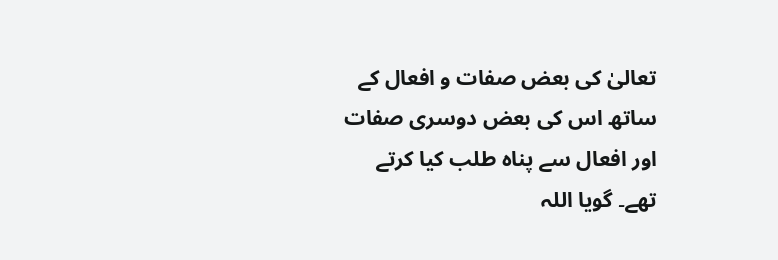تعالیٰ کی بعض صفات و افعال کے ساتھ اس کی بعض دوسری صفات اور افعال سے پناہ طلب کیا کرتے تھے۔ گویا اللہ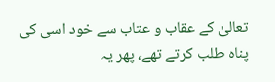تعالیٰ کے عقاب و عتاب سے خود اسی کی پناہ طلب کرتے تھے، پھر یہ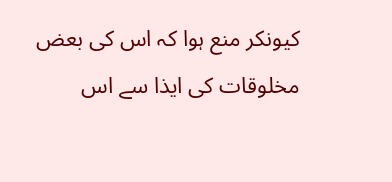کیونکر منع ہوا کہ اس کی بعض مخلوقات کی ایذا سے اس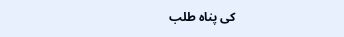کی پناہ طلب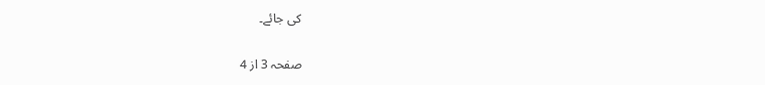کی جائے۔

صفحہ 3 از 4